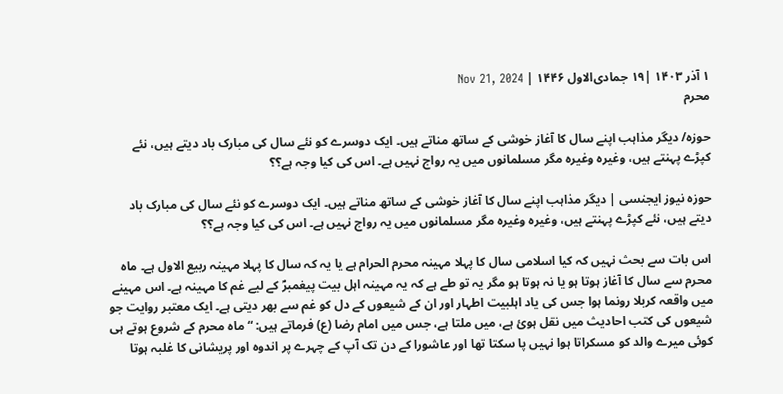۱ آذر ۱۴۰۳ |۱۹ جمادی‌الاول ۱۴۴۶ | Nov 21, 2024
محرم

حوزہ/ دیگر مذاہب اپنے سال کا آغاز خوشی کے ساتھ مناتے ہیں۔ ایک دوسرے کو نئے سال کی مبارک باد دیتے ہیں، نئے کپڑے پہنتے ہیں، وغیرہ وغیرہ مگر مسلمانوں میں یہ رواج نہیں ہے۔ اس کی کیا وجہ ہے؟؟

حوزہ نیوز ایجنسی | دیگر مذاہب اپنے سال کا آغاز خوشی کے ساتھ مناتے ہیں۔ ایک دوسرے کو نئے سال کی مبارک باد دیتے ہیں، نئے کپڑے پہنتے ہیں، وغیرہ وغیرہ مگر مسلمانوں میں یہ رواج نہیں ہے۔ اس کی کیا وجہ ہے؟؟

اس بات سے بحث نہیں کہ کیا اسلامی سال کا پہلا مہینہ محرم الحرام ہے یا یہ کہ سال کا پہلا مہینہ ربیع الاول ہے۔ ماہ محرم سے سال کا آغاز ہوتا ہو یا نہ ہوتا ہو مگر یہ تو طے ہے کہ یہ مہینہ اہل بیت پیغمبرؐ کے لیے غم کا مہینہ ہے۔ اس مہینے میں واقعہ کربلا رونما ہوا جس کی یاد اہلبیت اطہار اور ان کے شیعوں کے دل کو غم سے بھر دیتی ہے۔ ایک معتبر روایت جو شیعوں کی کتب احادیث میں نقل ہوئ ہے، میں ملتا ہے، جس میں امام رضا (ع) فرماتے ہیں: “ماہ محرم کے شروع ہوتے ہی کوئی میرے والد کو مسکراتا ہوا نہیں پا سکتا تھا اور عاشورا کے دن تک آپ کے چہرے پر اندوہ اور پریشانی کا غلبہ ہوتا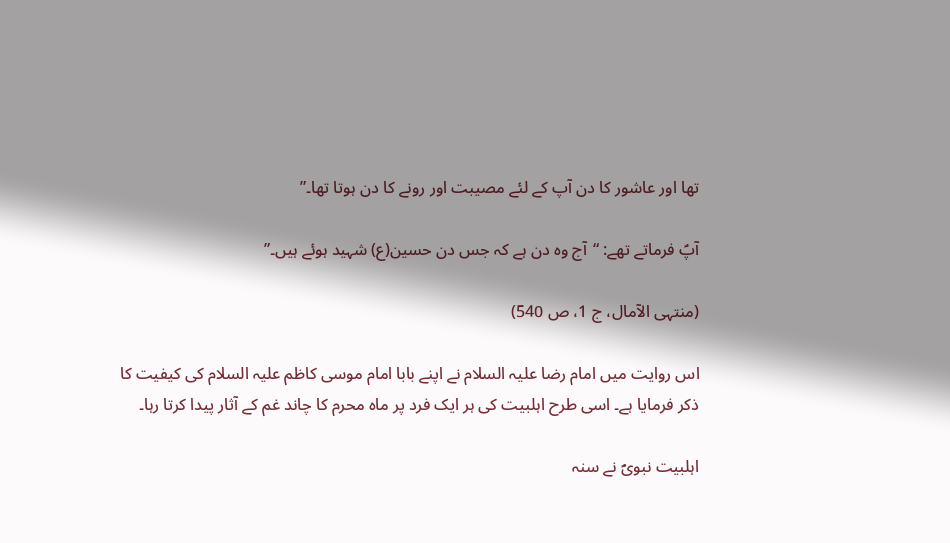تھا اور عاشور کا دن آپ کے لئے مصیبت اور رونے کا دن ہوتا تھا۔”

آپؑ فرماتے تھے: “آج وہ دن ہے کہ جس دن حسین(ع) شہید ہوئے ہیں۔”

(منتہی الآمال، ج 1، ص 540)

اس روایت میں امام رضا علیہ السلام نے اپنے بابا امام موسی کاظم علیہ السلام کی کیفیت کا ذکر فرمایا ہے۔ اسی طرح اہلبیت کی ہر ایک فرد پر ماہ محرم کا چاند غم کے آثار پیدا کرتا رہا۔

اہلبیت نبویؐ نے سنہ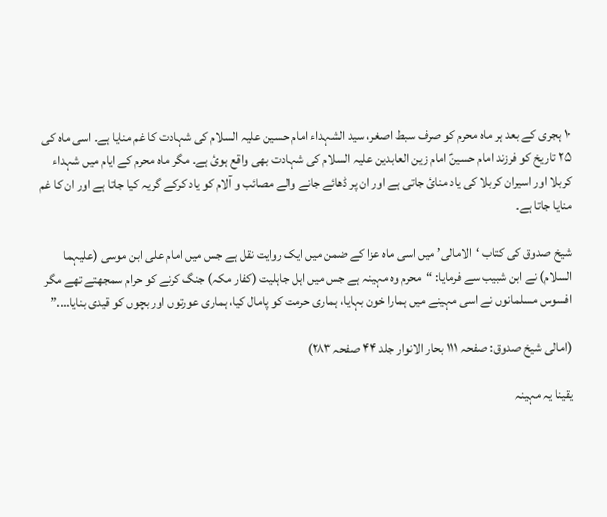١٠ ہجری کے بعد ہر ماہ محرم کو صرف سبط اصغر، سید الشہداء امام حسین علیہ السلام کی شہادت کا غم منایا ہے۔ اسی ماہ کی ٢۵ تاریخ کو فرزند امام حسینؑ امام زین العابدین علیہ السلام کی شہادت بھی واقع ہوئ ہے۔ مگر ماہ محرم کے ایام میں شہداء کربلا اور اسیران کربلا کی یاد منائ جاتی ہے اور ان پر ڈھائے جانے والے مصائب و آلام کو یاد کرکے گریہ کیا جاتا ہے اور ان کا غم منایا جاتا ہے۔

شیخ صدوق کی کتاب ‘الامالی’ میں اسی ماہ عزا کے ضمن میں ایک روایت نقل ہے جس میں امام علی ابن موسی (علیہما السلام) نے ابن شبیب سے فرمایا: “محرم وہ مہینہ ہے جس میں اہل جاہلیت (کفار مکہ) جنگ کرنے کو حرام سمجھتے تھے مگر افسوس مسلمانوں نے اسی مہینے میں ہمارا خون بہایا، ہماری حرمت کو پامال کیا، ہماری عورتوں اور بچوں کو قیدی بنایا….”

(امالی شیخ صدوق: صفحہ ١١١ بحار الانوار جلد ۴۴ صفحہ ٢٨٣)

یقینا یہ مہینہ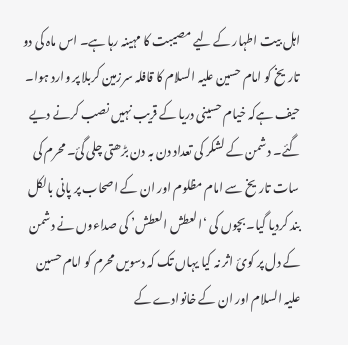اہل بیت اطہار کے لیے مصیبت کا مہینہ رہا ہے۔ اس ماہ کی دو تاریخ کو امام حسین علیہ السلام کا قافلہ سرزمین کربلا پر وارد ہوا۔ حیف ہےکہ خیام حسینی دریا کے قریب نہیں نصب کرنے دیے گئے۔ دشمن کے لشکر کی تعداد دن بہ دن بڑھتی چلی گئ۔ محرم کی سات تاریخ سے امام مظلوم اور ان کے اصحاب پر پانی بالکل بند کردیا گیا۔ بچوں کی ‘العطش العطش’ کی صداءوں نے دشمن کے دل پر کوئ اثر نہ کیا یہاں تک کہ دسویں محرم کو امام حسین علیہ السلام اور ان کے خانوادے کے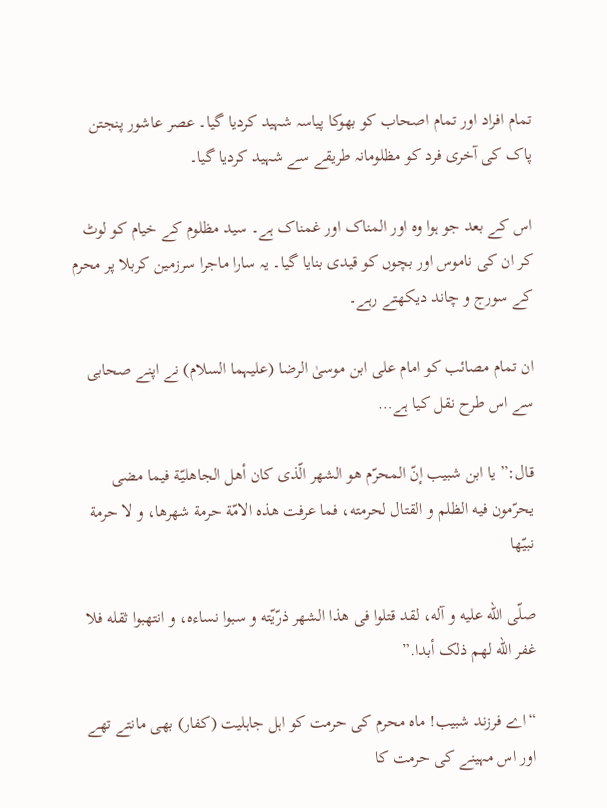تمام افراد اور تمام اصحاب کو بھوکا پیاسہ شہید کردیا گیا۔ عصر عاشور پنجتن پاک کی آخری فرد کو مظلومانہ طریقے سے شہید کردیا گیا۔

اس کے بعد جو ہوا وہ اور المناک اور غمناک ہے۔ سید مظلوم کے خیام کو لوٹ کر ان کی ناموس اور بچوں کو قیدی بنایا گیا۔ یہ سارا ماجرا سرزمین کربلا پر محرم کے سورج و چاند دیکھتے رہے۔

ان تمام مصائب کو امام علی ابن موسیٰ الرضا (علیہما السلام) نے اپنے صحابی سے اس طرح نقل کیا ہے…

قال:” یا ابن شبیب إنّ المحرّم هو الشهر الّذی کان أهل الجاهلیّة فیما مضی یحرّمون فیه الظلم و القتال لحرمته، فما عرفت هذه الامّة حرمة شهرها، و لا حرمة نبیّها

صلّی اللّه علیه و آله، لقد قتلوا فی هذا الشهر ذرّیّته و سبوا نساءه، و انتهبوا ثقله فلا غفر اللّه لهم ذلک أبدا.”

“اے فرزند شبیب! ماہ محرم کی حرمت کو اہل جاہلیت (کفار) بھی مانتے تھے اور اس مہینے کی حرمت کا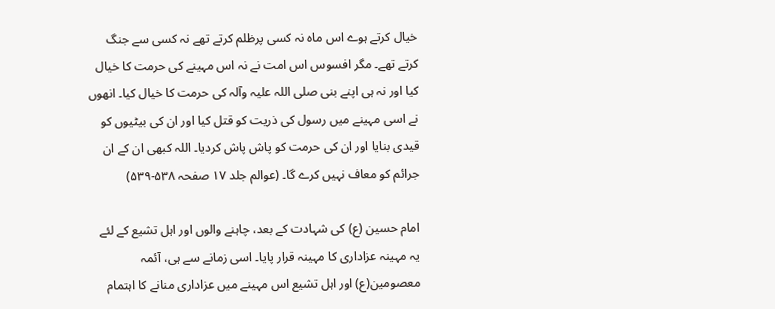خیال کرتے ہوے اس ماہ نہ کسی پرظلم کرتے تھے نہ کسی سے جنگ کرتے تھے۔ مگر افسوس اس امت نے نہ اس مہینے کی حرمت کا خیال کیا اور نہ ہی اپنے بنی صلی اللہ علیہ وآلہ کی حرمت کا خیال کیا۔ انھوں نے اسی مہینے میں رسول کی ذریت کو قتل کیا اور ان کی بیٹیوں کو قیدی بنایا اور ان کی حرمت کو پاش پاش کردیا۔ اللہ کبھی ان کے ان جرائم کو معاف نہیں کرے گا۔ (عوالم جلد ١٧ صفحہ ۵٣٨-۵٣٩)

امام حسین (ع) کی شہادت کے بعد، چاہنے والوں اور اہل تشیع کے لئے یہ مہینہ عزاداری کا مہینہ قرار پایا۔ اسی زمانے سے ہی، آئمہ معصومین(ع) اور اہل تشیع اس مہینے میں عزاداری منانے کا اہتمام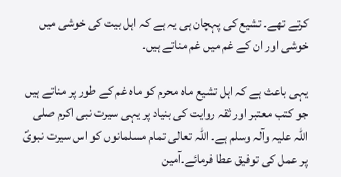کرتے تھے۔ تشیع کی پہچان ہی یہ ہے کہ اہل بیت کی خوشی میں خوشی اور ان کے غم میں غم مناتے ہیں۔

یہی باعث ہے کہ اہل تشیع ماہ محرم کو ماہ غم کے طور پر مناتے ہیں جو کتب معتبر اور ثقہ روایت کی بنیاد پر یہی سیرت نبی اکرم صلی اللہ علیہ وآلہ وسلم ہے۔ اللہ تعالی تمام مسلمانوں کو اس سیرت نبویؐ پر عمل کی توفیق عطا فرمائے۔آمین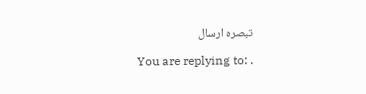تبصرہ ارسال

You are replying to: .